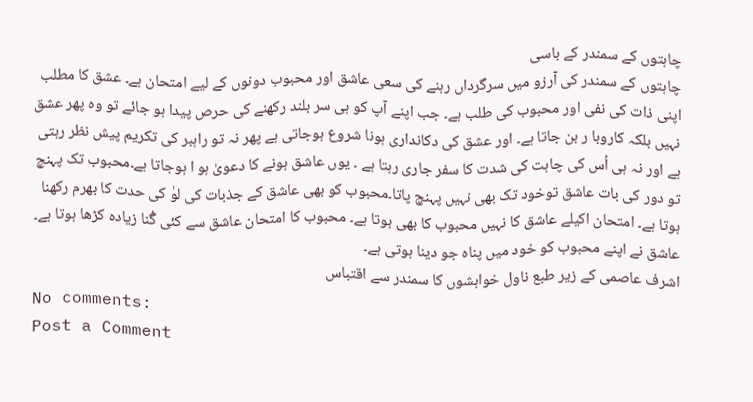چاہتوں کے سمندر کے باسی
چاہتوں کے سمندر کی آرزو میں سرگرداں رہنے کی سعی عاشق اور محبوب دونوں کے لیے امتحان ہے۔ عشق کا مطلب اپنی ذات کی نفی اور محبوب کی طلب ہے۔ جب اپنے آپ کو ہی سر بلند رکھنے کی حرص پیدا ہو جائے تو وہ پھر عشق نہیں بلکہ کاروبا ر بن جاتا ہے۔ اور عشق کی دکانداری ہونا شروع ہوجاتی ہے پھر نہ تو راہبر کی تکریم پیش نظر رہتی ہے اور نہ ہی اُس کی چاہت کی شدت کا سفر جاری رہتا ہے ۔ یوں عاشق ہونے کا دعویٰ ہو ا ہوجاتا ہے۔محبوب تک پہنچ تو دور کی بات عاشق توخود تک بھی نہیں پہنچ پاتا۔محبوب کو بھی عاشق کے جذبات کی لوٰ کی حدت کا بھرم رکھنا ہوتا ہے۔ امتحان اکیلے عاشق کا نہیں محبوب کا بھی ہوتا ہے۔ محبوب کا امتحان عاشق سے کئی گُنا زیادہ کڑھا ہوتا ہے۔ عاشق نے اپنے محبوب کو خود میں پناہ جو دینا ہوتی ہے۔
اشرف عاصمی کے زیر طبع ناول خواہشوں کا سمندر سے اقتباس
No comments:
Post a Comment